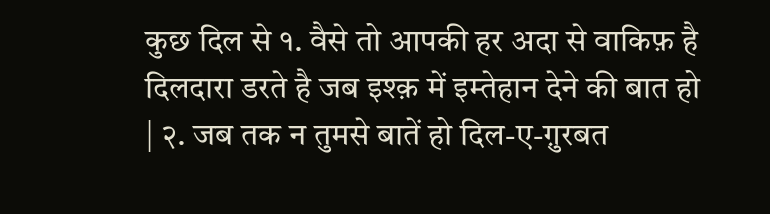कुछ दिल से १. वैसे तो आपकी हर अदा से वाकिफ़ है दिलदारा डरते है जब इश्क़ में इम्तेहान देने की बात हो | २. जब तक न तुमसे बातें हो दिल-ए-ग़ुरबत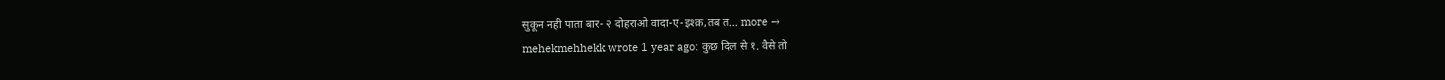सुकून नही पाता बार- २ दोहराओ वादा-ए-इश्क़,तब त… more →
mehekmehhekk wrote 1 year ago: कुछ दिल से १. वैसे तो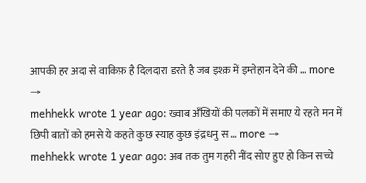आपकी हर अदा से वाकिफ़ है दिलदारा डरते है जब इश्क़ में इम्तेहान देने की … more →
mehhekk wrote 1 year ago: ख्वाब अँखियों की पलकों में समाए ये रहते मन में छिपी बातों को हमसे ये कहते कुछ स्याह कुछ इंद्रधनु स … more →
mehhekk wrote 1 year ago: अब तक तुम गहरी नींद सोए हुए हो किन सच्चे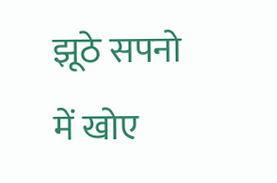झूठे सपनो में खोए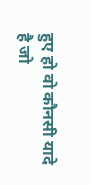हुए हो वो कौनसी यादे है जो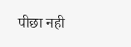पीछा नही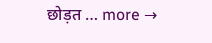छोड़त … more →